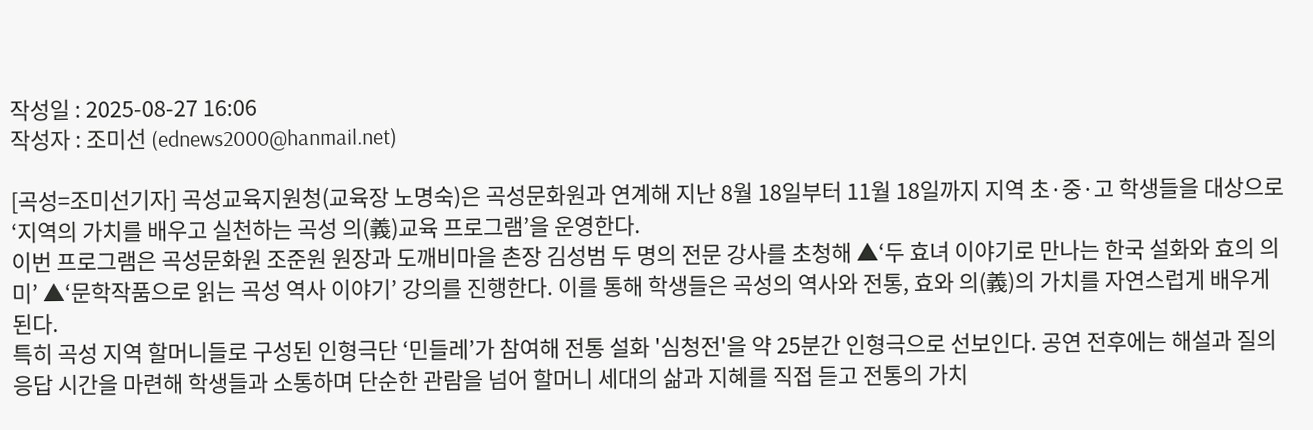작성일 : 2025-08-27 16:06
작성자 : 조미선 (ednews2000@hanmail.net)

[곡성=조미선기자] 곡성교육지원청(교육장 노명숙)은 곡성문화원과 연계해 지난 8월 18일부터 11월 18일까지 지역 초·중·고 학생들을 대상으로 ‘지역의 가치를 배우고 실천하는 곡성 의(義)교육 프로그램’을 운영한다.
이번 프로그램은 곡성문화원 조준원 원장과 도깨비마을 촌장 김성범 두 명의 전문 강사를 초청해 ▲‘두 효녀 이야기로 만나는 한국 설화와 효의 의미’ ▲‘문학작품으로 읽는 곡성 역사 이야기’ 강의를 진행한다. 이를 통해 학생들은 곡성의 역사와 전통, 효와 의(義)의 가치를 자연스럽게 배우게 된다.
특히 곡성 지역 할머니들로 구성된 인형극단 ‘민들레’가 참여해 전통 설화 '심청전'을 약 25분간 인형극으로 선보인다. 공연 전후에는 해설과 질의응답 시간을 마련해 학생들과 소통하며 단순한 관람을 넘어 할머니 세대의 삶과 지혜를 직접 듣고 전통의 가치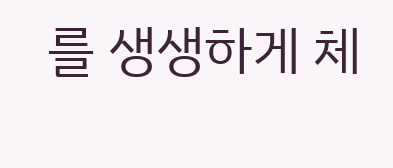를 생생하게 체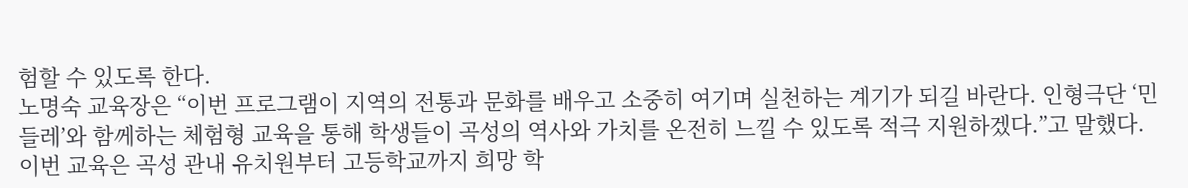험할 수 있도록 한다.
노명숙 교육장은 “이번 프로그램이 지역의 전통과 문화를 배우고 소중히 여기며 실천하는 계기가 되길 바란다. 인형극단 ‘민들레’와 함께하는 체험형 교육을 통해 학생들이 곡성의 역사와 가치를 온전히 느낄 수 있도록 적극 지원하겠다.”고 말했다.
이번 교육은 곡성 관내 유치원부터 고등학교까지 희망 학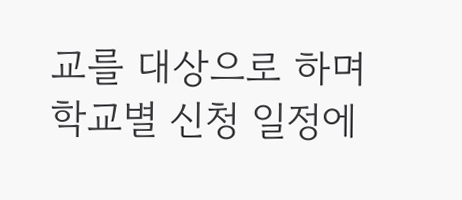교를 대상으로 하며 학교별 신청 일정에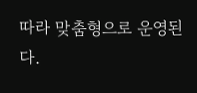따라 맞춤형으로 운영된다.